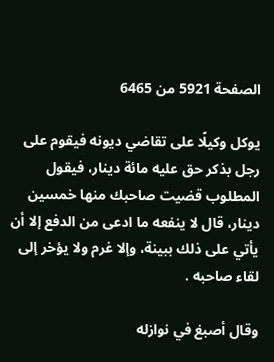الصفحة 5921 من 6465

يوكل وكيلًا على تقاضي ديونه فيقوم على رجل بذكر حق عليه مائة دينار، فيقول المطلوب قضيت صاحبك منها خمسين دينار، قال لا ينفعه ما ادعى من الدفع إلا أن يأتي على ذلك ببينة، وإلا غرم ولا يؤخر إلى لقاء صاحبه .

وقال أصبغ في نوازله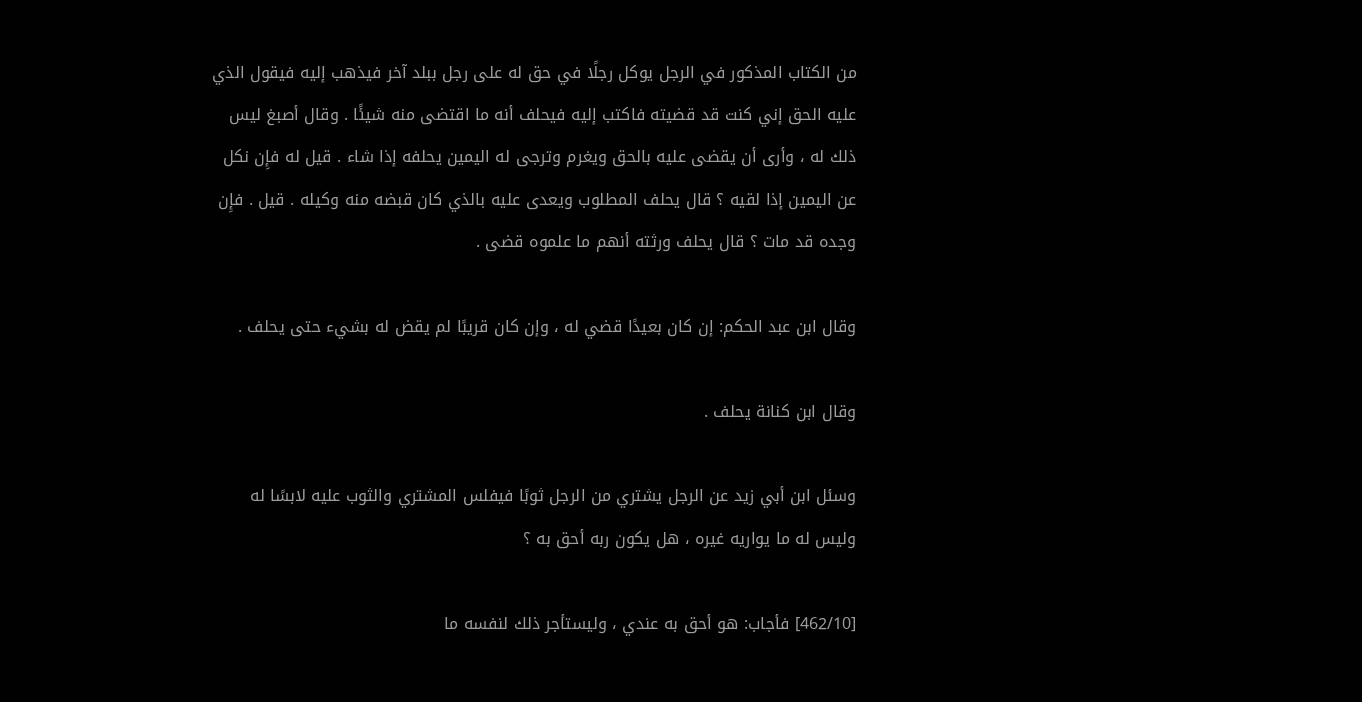من الكتاب المذكور في الرجل يوكل رجلًا في حق له على رجل ببلد آخر فيذهب إليه فيقول الذي عليه الحق إني كنت قد قضيته فاكتب إليه فيحلف أنه ما اقتضى منه شيئًا . وقال أصبغ ليس ذلك له ، وأرى أن يقضى عليه بالحق ويغرم وترجى له اليمين يحلفه إذا شاء . قيل له فإِن نكل عن اليمين إذا لقيه ؟ قال يحلف المطلوب ويعدى عليه بالذي كان قبضه منه وكيله . قيل . فإِن وجده قد مات ؟ قال يحلف ورثته أنهم ما علموه قضى .

وقال ابن عبد الحكم: إن كان بعيدًا قضي له ، وإن كان قريبًا لم يقض له بشيء حتى يحلف .

وقال ابن كنانة يحلف .

وسئل ابن أبي زيد عن الرجل يشتري من الرجل ثوبًا فيفلس المشتري والثوب عليه لابسًا له وليس له ما يواريه غيره ، هل يكون ربه أحق به ؟

[462/10] فأجاب: هو أحق به عندي ، وليستأجر ذلك لنفسه ما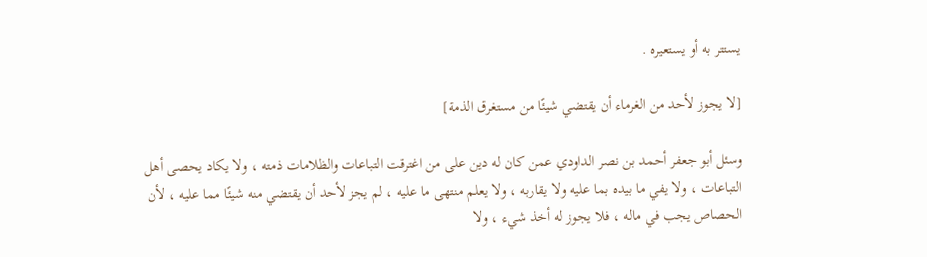يستتر به أو يستعيره .

[لا يجوز لأحد من الغرماء أن يقتضي شيئًا من مستغرق الذمة]

وسئل أبو جعفر أحمد بن نصر الداودي عمن كان له دين على من اغترقت التباعات والظلامات ذمته ، ولا يكاد يحصى أهل التباعات ، ولا يفي ما بيده بما عليه ولا يقاربه ، ولا يعلم منتهى ما عليه ، لم يجز لأحد أن يقتضي منه شيئًا مما عليه ، لأن الحصاص يجب في ماله ، فلا يجوز له أخذ شيء ، ولا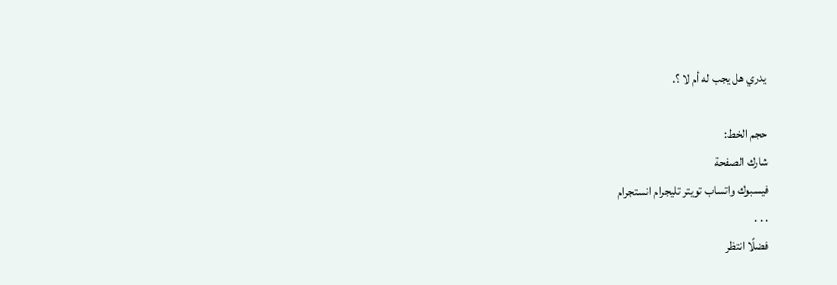يدري هل يجب له أم لا ؟.

حجم الخط:
شارك الصفحة
فيسبوك واتساب تويتر تليجرام انستجرام
. . .
فضلًا انتظر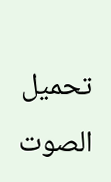تحميل الصوت